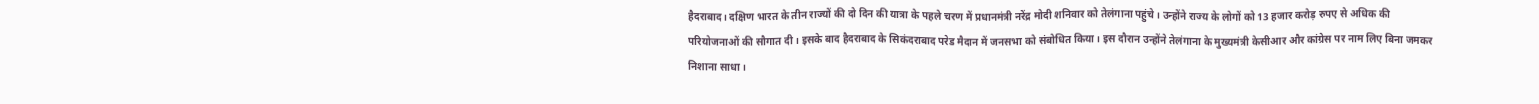हैदराबाद। दक्षिण भारत के तीन राज्यों की दो दिन की यात्रा के पहले चरण में प्रधानमंत्री नरेंद्र मोदी शनिवार को तेलंगाना पहुंचे। उन्होंने राज्य के लोगों को 13 हजार करोड़ रुपए से अधिक की परियोजनाओं की सौगात दी। इसके बाद हैदराबाद के सिकंदराबाद परेड मैदान में जनसभा को संबोधित किया। इस दौरान उन्होंने तेलंगाना के मुख्यमंत्री केसीआर और कांग्रेस पर नाम लिए बिना जमकर निशाना साधा।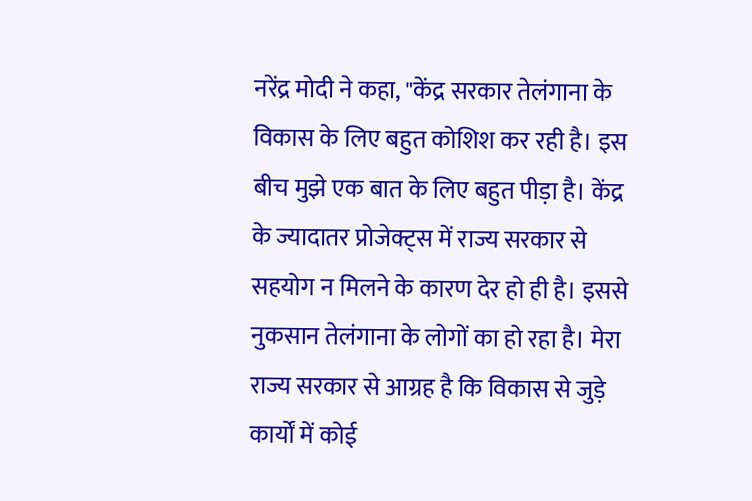नरेंद्र मोदी ने कहा, "केंद्र सरकार तेलंगाना के विकास के लिए बहुत कोशिश कर रही है। इस बीच मुझे एक बात के लिए बहुत पीड़ा है। केंद्र के ज्यादातर प्रोजेक्ट्स में राज्य सरकार से सहयोग न मिलने के कारण देर हो ही है। इससे नुकसान तेलंगाना के लोगों का हो रहा है। मेरा राज्य सरकार से आग्रह है कि विकास से जुड़े कार्यों में कोई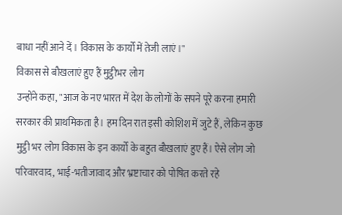बाधा नहीं आने दें। विकास के कार्यों में तेजी लाएं।"
विकास से बौखलाएं हुए हैं मुट्ठीभर लोग
उन्होंने कहा, "आज के नए भारत में देश के लोगों के सपने पूरे करना हमारी सरकार की प्राथमिकता है। हम दिन रात इसी कोशिश में जुटे हैं, लेकिन कुछ मुट्ठी भर लोग विकास के इन कार्यों के बहुत बौखलाएं हुए हैं। ऐसे लोग जो परिवारवाद, भाई-भतीजावाद और भ्रष्टाचार को पोषित करते रहे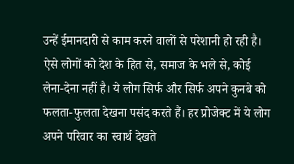उन्हें ईमानदारी से काम करने वालों से परेशानी हो रही है। ऐसे लोगों को देश के हित से, समाज के भले से, कोई लेना-देना नहीं है। ये लोग सिर्फ और सिर्फ अपने कुनबे को फलता-फुलता देखना पसंद करते हैं। हर प्रोजेक्ट में ये लोग अपने परिवार का स्वार्थ देखते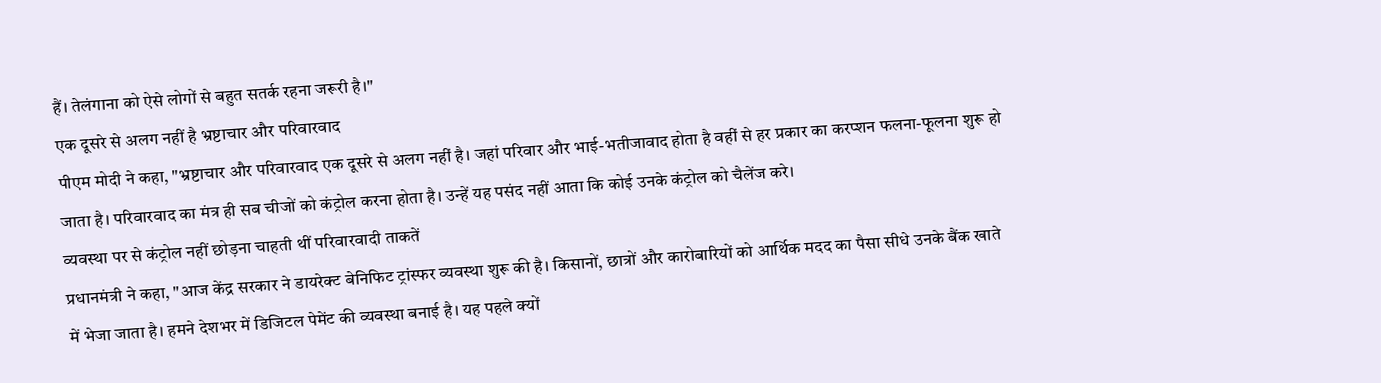हैं। तेलंगाना को ऐसे लोगों से बहुत सतर्क रहना जरूरी है।"
एक दूसरे से अलग नहीं है भ्रष्टाचार और परिवारवाद
पीएम मोदी ने कहा, "भ्रष्टाचार और परिवारवाद एक दूसरे से अलग नहीं है। जहां परिवार और भाई-भतीजावाद होता है वहीं से हर प्रकार का करप्शन फलना-फूलना शुरू हो जाता है। परिवारवाद का मंत्र ही सब चीजों को कंट्रोल करना होता है। उन्हें यह पसंद नहीं आता कि कोई उनके कंट्रोल को चैलेंज करे।
व्यवस्था पर से कंट्रोल नहीं छोड़ना चाहती थीं परिवारवादी ताकतें
प्रधानमंत्री ने कहा, "आज केंद्र सरकार ने डायरेक्ट बेनिफिट ट्रांस्फर व्यवस्था शुरू की है। किसानों, छात्रों और कारोबारियों को आर्थिक मदद का पैसा सीधे उनके बैंक खाते में भेजा जाता है। हमने देशभर में डिजिटल पेमेंट की व्यवस्था बनाई है। यह पहले क्यों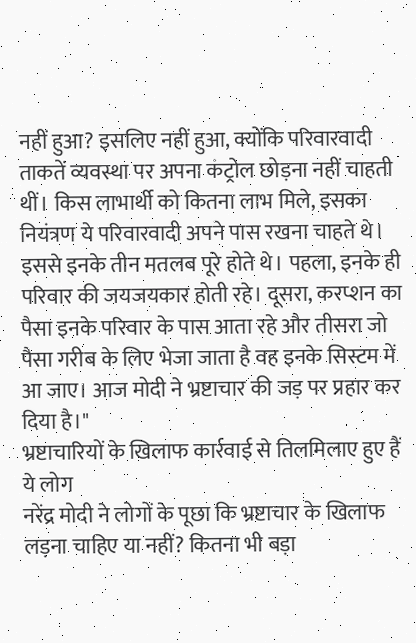नहीं हुआ? इसलिए नहीं हुआ, क्योंकि परिवारवादी ताकतें व्यवस्था पर अपना कंट्रोल छोड़ना नहीं चाहती थीं। किस लाभार्थी को कितना लाभ मिले, इसका नियंत्रण ये परिवारवादी अपने पास रखना चाहते थे। इससे इनके तीन मतलब पूरे होते थे। पहला, इनके ही परिवार की जयजयकार होती रहे। दूसरा, करप्शन का पैसा इनके परिवार के पास आता रहे और तीसरा जो पैसा गरीब के लिए भेजा जाता है वह इनके सिस्टम में आ जाए। आज मोदी ने भ्रष्टाचार की जड़ पर प्रहार कर दिया है।"
भ्रष्टाचारियों के खिलाफ कार्रवाई से तिलमिलाए हुए हैं ये लोग
नरेंद्र मोदी ने लोगों के पूछा कि भ्रष्टाचार के खिलाफ लड़ना चाहिए या नहीं? कितना भी बड़ा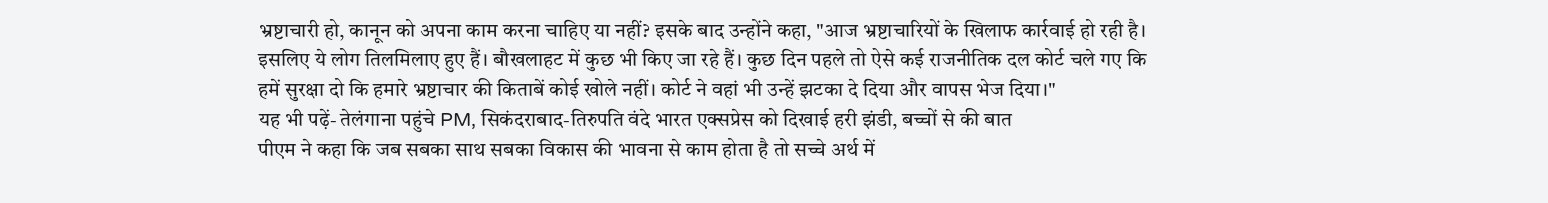भ्रष्टाचारी हो, कानून को अपना काम करना चाहिए या नहीं? इसके बाद उन्होंने कहा, "आज भ्रष्टाचारियों के खिलाफ कार्रवाई हो रही है। इसलिए ये लोग तिलमिलाए हुए हैं। बौखलाहट में कुछ भी किए जा रहे हैं। कुछ दिन पहले तो ऐसे कई राजनीतिक दल कोर्ट चले गए कि हमें सुरक्षा दो कि हमारे भ्रष्टाचार की किताबें कोई खोले नहीं। कोर्ट ने वहां भी उन्हें झटका दे दिया और वापस भेज दिया।"
यह भी पढ़ें- तेलंगाना पहुंचे PM, सिकंदराबाद-तिरुपति वंदे भारत एक्सप्रेस को दिखाई हरी झंडी, बच्चों से की बात
पीएम ने कहा कि जब सबका साथ सबका विकास की भावना से काम होता है तो सच्चे अर्थ में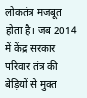लोकतंत्र मजबूत होता है। जब 2014 में केंद्र सरकार परिवार तंत्र की बेड़ियों से मुक्त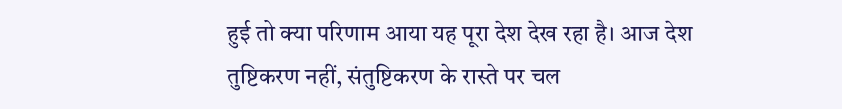हुई तो क्या परिणाम आया यह पूरा देश देख रहा है। आज देश तुष्टिकरण नहीं, संतुष्टिकरण के रास्ते पर चल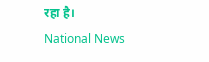रहा है।
National News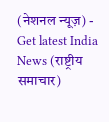(नेशनल न्यूज़) - Get latest India News (राष्ट्रीय समाचार)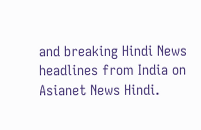and breaking Hindi News headlines from India on Asianet News Hindi.